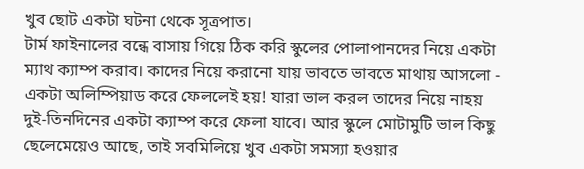খুব ছোট একটা ঘটনা থেকে সূত্রপাত।
টার্ম ফাইনালের বন্ধে বাসায় গিয়ে ঠিক করি স্কুলের পোলাপানদের নিয়ে একটা ম্যাথ ক্যাম্প করাব। কাদের নিয়ে করানো যায় ভাবতে ভাবতে মাথায় আসলো - একটা অলিম্পিয়াড করে ফেললেই হয়! যারা ভাল করল তাদের নিয়ে নাহয় দুই-তিনদিনের একটা ক্যাম্প করে ফেলা যাবে। আর স্কুলে মোটামুটি ভাল কিছু ছেলেমেয়েও আছে, তাই সবমিলিয়ে খুব একটা সমস্যা হওয়ার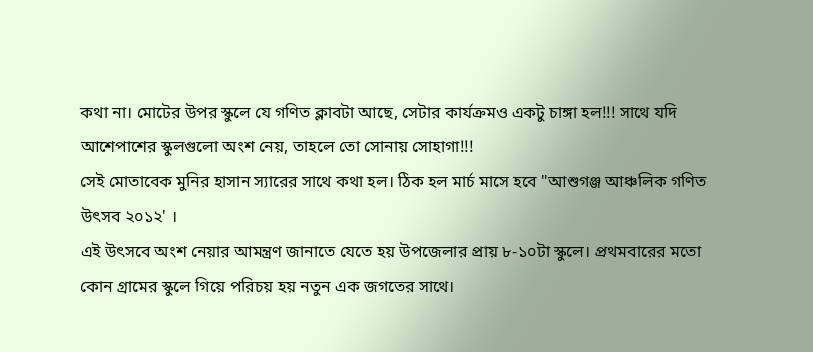কথা না। মোটের উপর স্কুলে যে গণিত ক্লাবটা আছে, সেটার কার্যক্রমও একটু চাঙ্গা হল!!! সাথে যদি আশেপাশের স্কুলগুলো অংশ নেয়, তাহলে তো সোনায় সোহাগা!!!
সেই মোতাবেক মুনির হাসান স্যারের সাথে কথা হল। ঠিক হল মার্চ মাসে হবে "আশুগঞ্জ আঞ্চলিক গণিত উৎসব ২০১২' ।
এই উৎসবে অংশ নেয়ার আমন্ত্রণ জানাতে যেতে হয় উপজেলার প্রায় ৮-১০টা স্কুলে। প্রথমবারের মতো কোন গ্রামের স্কুলে গিয়ে পরিচয় হয় নতুন এক জগতের সাথে।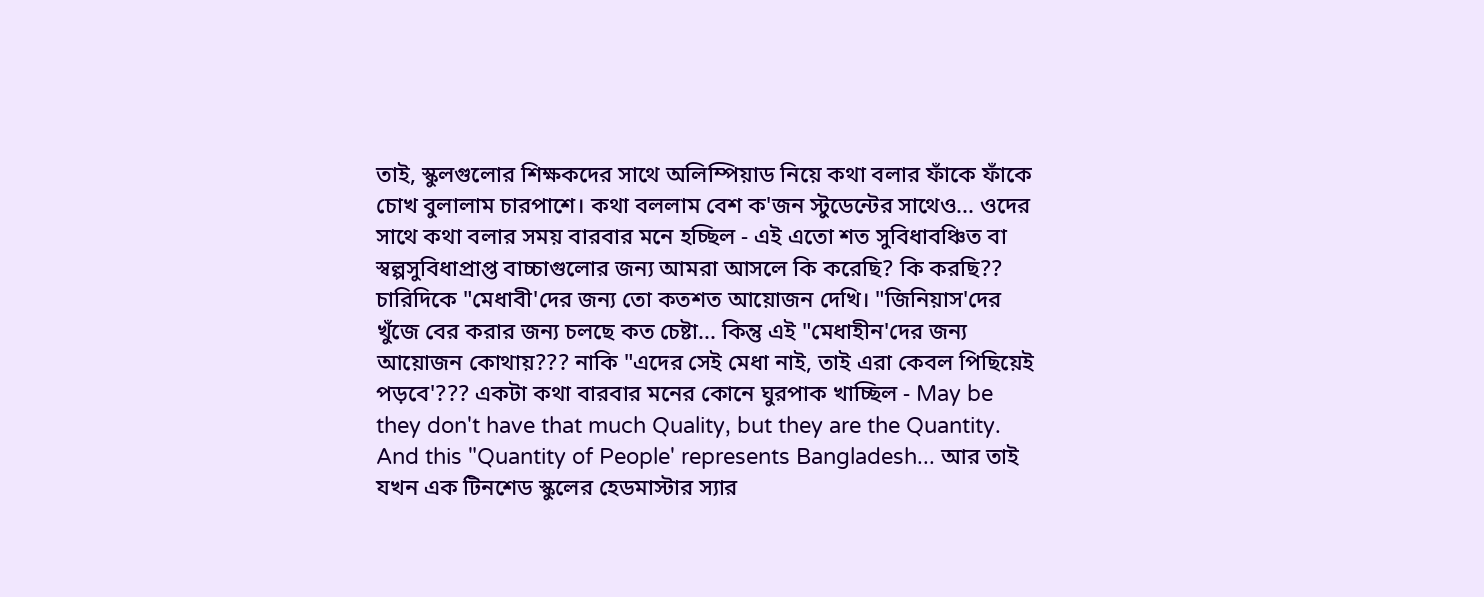তাই, স্কুলগুলোর শিক্ষকদের সাথে অলিম্পিয়াড নিয়ে কথা বলার ফাঁকে ফাঁকে চোখ বুলালাম চারপাশে। কথা বললাম বেশ ক'জন স্টুডেন্টের সাথেও... ওদের সাথে কথা বলার সময় বারবার মনে হচ্ছিল - এই এতো শত সুবিধাবঞ্চিত বা স্বল্পসুবিধাপ্রাপ্ত বাচ্চাগুলোর জন্য আমরা আসলে কি করেছি? কি করছি?? চারিদিকে "মেধাবী'দের জন্য তো কতশত আয়োজন দেখি। "জিনিয়াস'দের খুঁজে বের করার জন্য চলছে কত চেষ্টা... কিন্তু এই "মেধাহীন'দের জন্য আয়োজন কোথায়??? নাকি "এদের সেই মেধা নাই, তাই এরা কেবল পিছিয়েই পড়বে'??? একটা কথা বারবার মনের কোনে ঘুরপাক খাচ্ছিল - May be they don't have that much Quality, but they are the Quantity. And this "Quantity of People' represents Bangladesh... আর তাই যখন এক টিনশেড স্কুলের হেডমাস্টার স্যার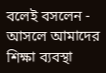বলেই বসলেন - আসলে আমাদের শিক্ষা ব্যবস্থা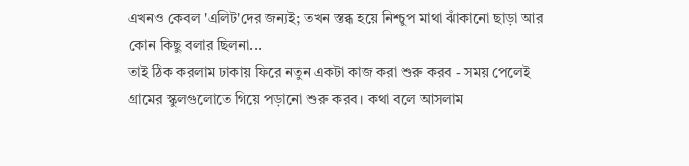এখনও কেবল 'এলিট'দের জন্যই; তখন স্তব্ধ হয়ে নিশ্চুপ মাথা ঝাঁকানো ছাড়া আর কোন কিছু বলার ছিলনা...
তাই ঠিক করলাম ঢাকায় ফিরে নতুন একটা কাজ করা শুরু করব - সময় পেলেই গ্রামের স্কুলগুলোতে গিয়ে পড়ানো শুরু করব। কথা বলে আসলাম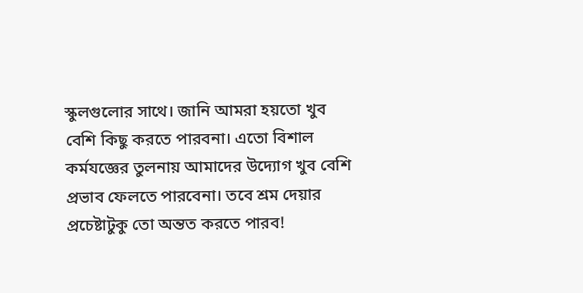স্কুলগুলোর সাথে। জানি আমরা হয়তো খুব বেশি কিছু করতে পারবনা। এতো বিশাল কর্মযজ্ঞের তুলনায় আমাদের উদ্যোগ খুব বেশি প্রভাব ফেলতে পারবেনা। তবে শ্রম দেয়ার প্রচেষ্টাটুকু তো অন্তত করতে পারব!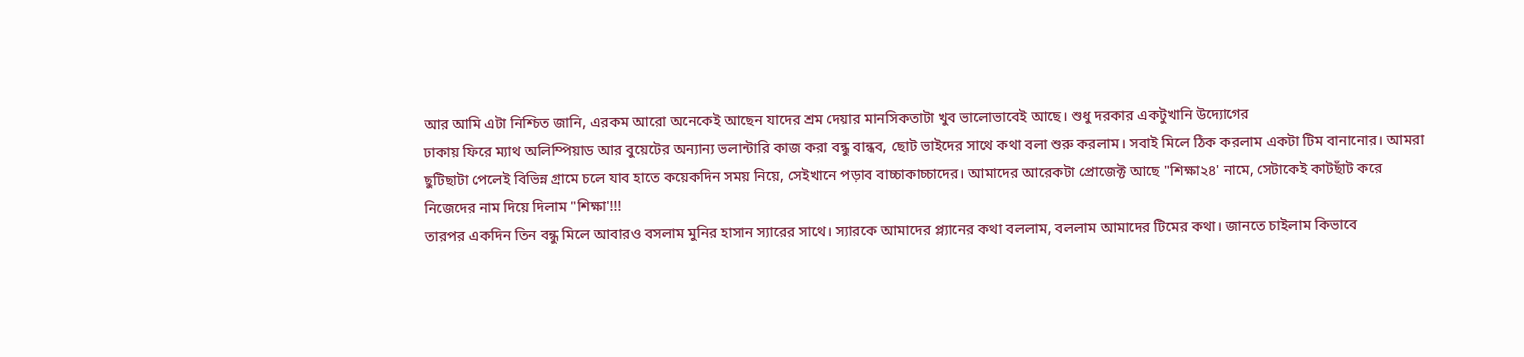আর আমি এটা নিশ্চিত জানি, এরকম আরো অনেকেই আছেন যাদের শ্রম দেয়ার মানসিকতাটা খুব ভালোভাবেই আছে। শুধু দরকার একটুখানি উদ্যোগের
ঢাকায় ফিরে ম্যাথ অলিম্পিয়াড আর বুয়েটের অন্যান্য ভলান্টারি কাজ করা বন্ধু বান্ধব, ছোট ভাইদের সাথে কথা বলা শুরু করলাম। সবাই মিলে ঠিক করলাম একটা টিম বানানোর। আমরা ছুটিছাটা পেলেই বিভিন্ন গ্রামে চলে যাব হাতে কয়েকদিন সময় নিয়ে, সেইখানে পড়াব বাচ্চাকাচ্চাদের। আমাদের আরেকটা প্রোজেক্ট আছে "শিক্ষা২৪' নামে, সেটাকেই কাটছাঁট করে নিজেদের নাম দিয়ে দিলাম "শিক্ষা'!!!
তারপর একদিন তিন বন্ধু মিলে আবারও বসলাম মুনির হাসান স্যারের সাথে। স্যারকে আমাদের প্ল্যানের কথা বললাম, বললাম আমাদের টিমের কথা। জানতে চাইলাম কিভাবে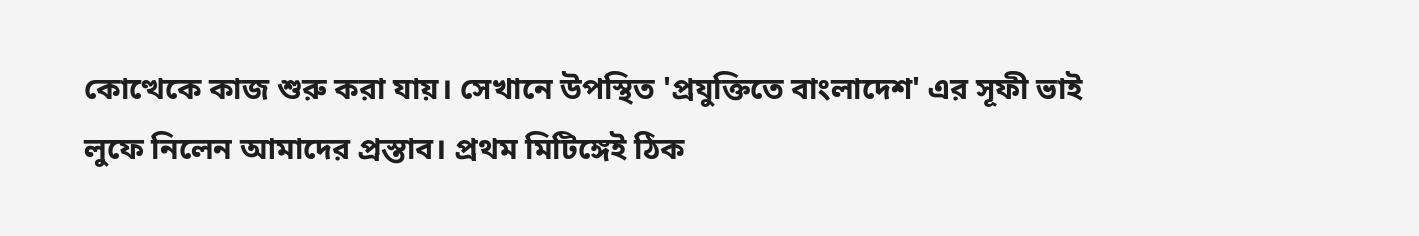কোত্থেকে কাজ শুরু করা যায়। সেখানে উপস্থিত 'প্রযুক্তিতে বাংলাদেশ' এর সূফী ভাই লুফে নিলেন আমাদের প্রস্তাব। প্রথম মিটিঙ্গেই ঠিক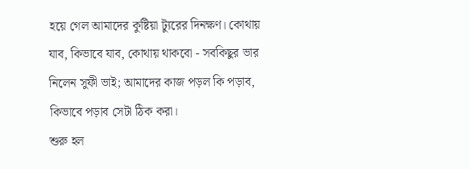হয়ে গেল আমাদের কুষ্টিয়া ট্যুরের দিনক্ষণ। কোথায় যাব, কিভাবে যাব, কোথায় থাকবো - সবকিছুর ভার নিলেন সুফী ভাই; আমাদের কাজ পড়ল কি পড়াব, কিভাবে পড়াব সেটা ঠিক করা।
শুরু হল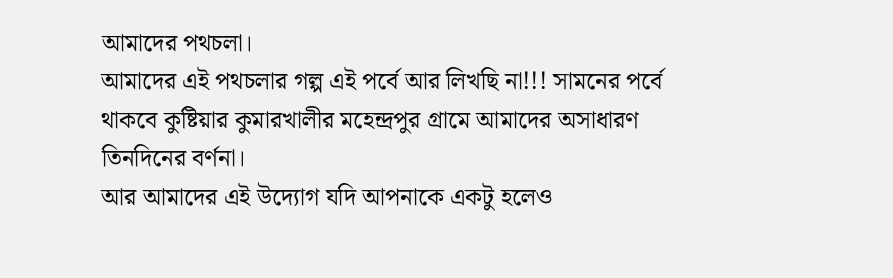আমাদের পথচলা।
আমাদের এই পথচলার গল্প এই পর্বে আর লিখছি না!!! সামনের পর্বে থাকবে কুষ্টিয়ার কুমারখালীর মহেন্দ্রপুর গ্রামে আমাদের অসাধারণ তিনদিনের বর্ণনা।
আর আমাদের এই উদ্যোগ যদি আপনাকে একটু হলেও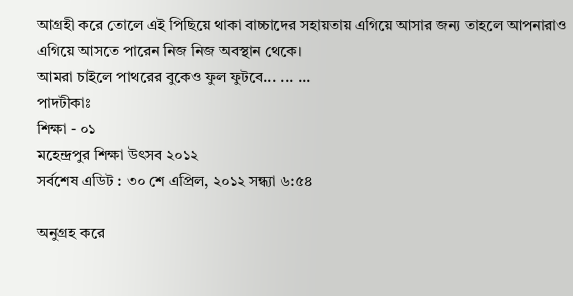আগ্রহী করে তোলে এই পিছিয়ে থাকা বাচ্চাদের সহায়তায় এগিয়ে আসার জন্য তাহলে আপনারাও এগিয়ে আসতে পারেন নিজ নিজ অবস্থান থেকে।
আমরা চাইলে পাথরের বুকেও ফুল ফুটবে... ... ...
পাদটীকাঃ
শিক্ষা - ০১
মহেন্দ্রপুর শিক্ষা উৎসব ২০১২
সর্বশেষ এডিট : ৩০ শে এপ্রিল, ২০১২ সন্ধ্যা ৬:৫৪

অনুগ্রহ করে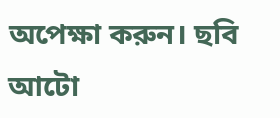অপেক্ষা করুন। ছবি আটো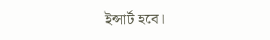ইন্সার্ট হবে।